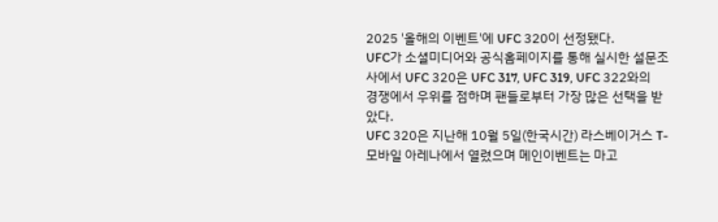2025 '올해의 이벤트'에 UFC 320이 선정됐다.
UFC가 소셜미디어와 공식홈페이지를 통해 실시한 설문조사에서 UFC 320은 UFC 317, UFC 319, UFC 322와의 경쟁에서 우위를 점하며 팬들로부터 가장 많은 선택을 받았다.
UFC 320은 지난해 10월 5일(한국시간) 라스베이거스 T-모바일 아레나에서 열렸으며 메인이벤트는 마고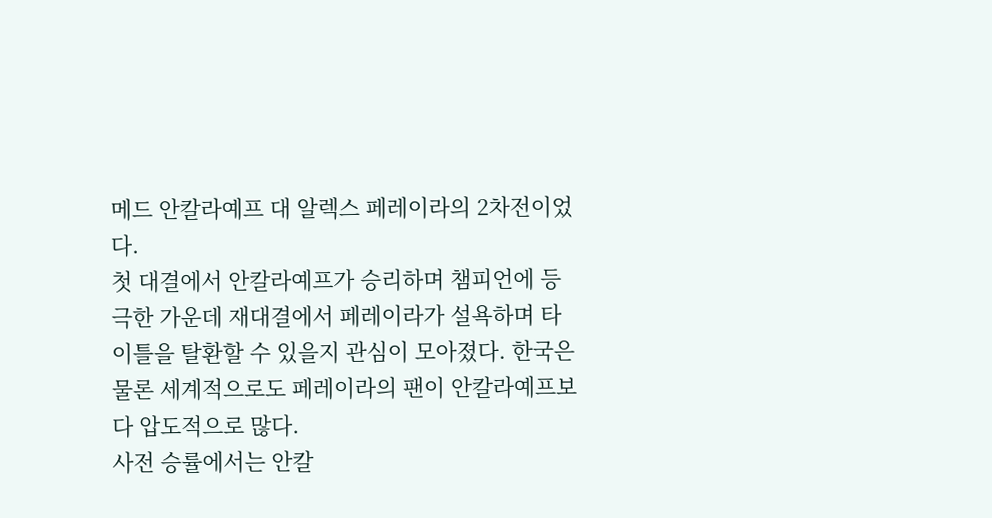메드 안칼라예프 대 알렉스 페레이라의 2차전이었다.
첫 대결에서 안칼라예프가 승리하며 챔피언에 등극한 가운데 재대결에서 페레이라가 설욕하며 타이틀을 탈환할 수 있을지 관심이 모아졌다. 한국은 물론 세계적으로도 페레이라의 팬이 안칼라예프보다 압도적으로 많다.
사전 승률에서는 안칼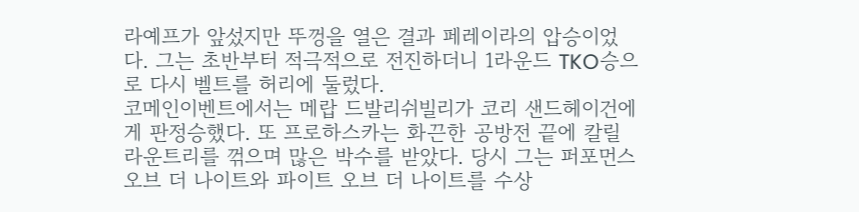라예프가 앞섰지만 뚜껑을 열은 결과 페레이라의 압승이었다. 그는 초반부터 적극적으로 전진하더니 1라운드 TKO승으로 다시 벨트를 허리에 둘렀다.
코메인이벤트에서는 메랍 드발리쉬빌리가 코리 샌드헤이건에게 판정승했다. 또 프로하스카는 화끈한 공방전 끝에 칼릴 라운트리를 꺾으며 많은 박수를 받았다. 당시 그는 퍼포먼스 오브 더 나이트와 파이트 오브 더 나이트를 수상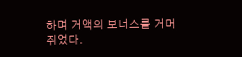하며 거액의 보너스를 거머쥐었다.